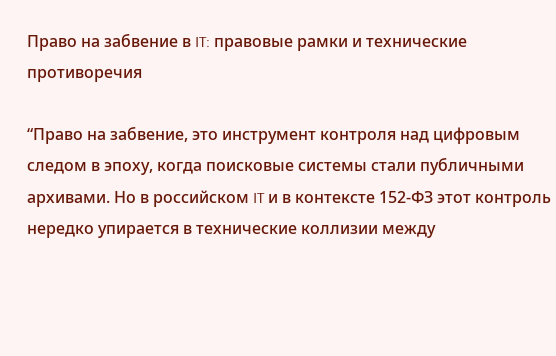Право на забвение в IT: правовые рамки и технические противоречия

“Право на забвение, это инструмент контроля над цифровым следом в эпоху, когда поисковые системы стали публичными архивами. Но в российском IT и в контексте 152-ФЗ этот контроль нередко упирается в технические коллизии между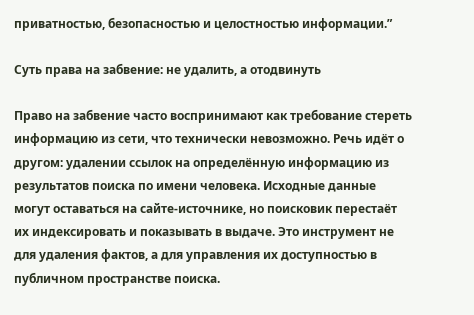приватностью, безопасностью и целостностью информации.”

Суть права на забвение: не удалить, а отодвинуть

Право на забвение часто воспринимают как требование стереть информацию из сети, что технически невозможно. Речь идёт о другом: удалении ссылок на определённую информацию из результатов поиска по имени человека. Исходные данные могут оставаться на сайте-источнике, но поисковик перестаёт их индексировать и показывать в выдаче. Это инструмент не для удаления фактов, а для управления их доступностью в публичном пространстве поиска.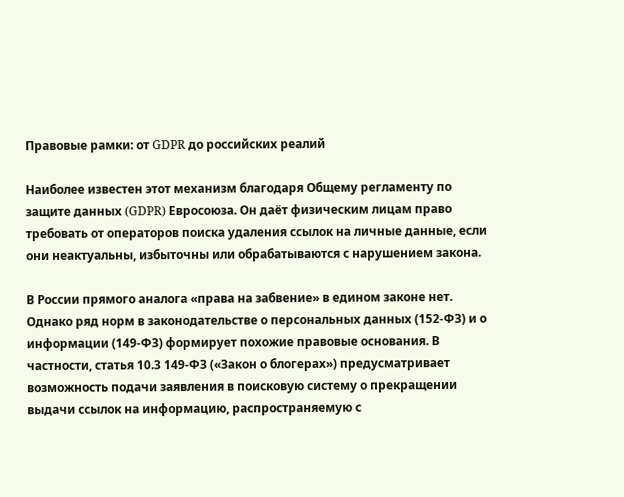Правовые рамки: от GDPR до российских реалий

Наиболее известен этот механизм благодаря Общему регламенту по защите данных (GDPR) Евросоюза. Он даёт физическим лицам право требовать от операторов поиска удаления ссылок на личные данные, если они неактуальны, избыточны или обрабатываются с нарушением закона.

В России прямого аналога «права на забвение» в едином законе нет. Однако ряд норм в законодательстве о персональных данных (152-ФЗ) и о информации (149-ФЗ) формирует похожие правовые основания. В частности, статья 10.3 149-ФЗ («Закон о блогерах») предусматривает возможность подачи заявления в поисковую систему о прекращении выдачи ссылок на информацию, распространяемую с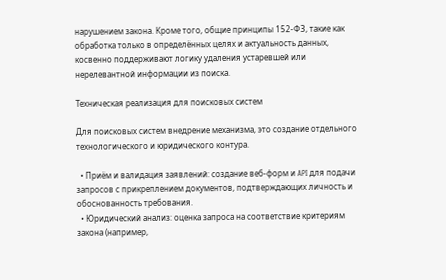нарушением закона. Кроме того, общие принципы 152-ФЗ, такие как обработка только в определённых целях и актуальность данных, косвенно поддерживают логику удаления устаревшей или нерелевантной информации из поиска.

Техническая реализация для поисковых систем

Для поисковых систем внедрение механизма, это создание отдельного технологического и юридического контура.

  • Приём и валидация заявлений: создание веб-форм и API для подачи запросов с прикреплением документов, подтверждающих личность и обоснованность требования.
  • Юридический анализ: оценка запроса на соответствие критериям закона (например,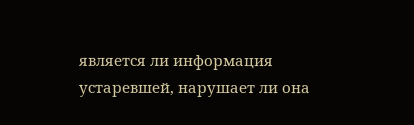является ли информация устаревшей, нарушает ли она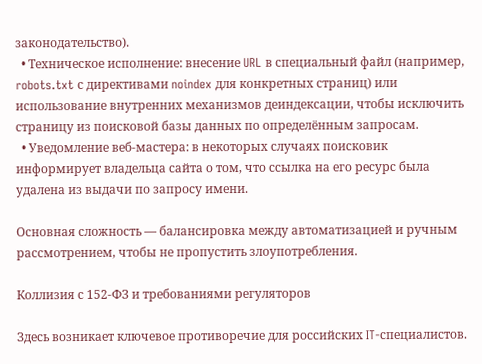законодательство).
  • Техническое исполнение: внесение URL в специальный файл (например, robots.txt с директивами noindex для конкретных страниц) или использование внутренних механизмов деиндексации, чтобы исключить страницу из поисковой базы данных по определённым запросам.
  • Уведомление веб-мастера: в некоторых случаях поисковик информирует владельца сайта о том, что ссылка на его ресурс была удалена из выдачи по запросу имени.

Основная сложность — балансировка между автоматизацией и ручным рассмотрением, чтобы не пропустить злоупотребления.

Коллизия с 152-ФЗ и требованиями регуляторов

Здесь возникает ключевое противоречие для российских IT-специалистов.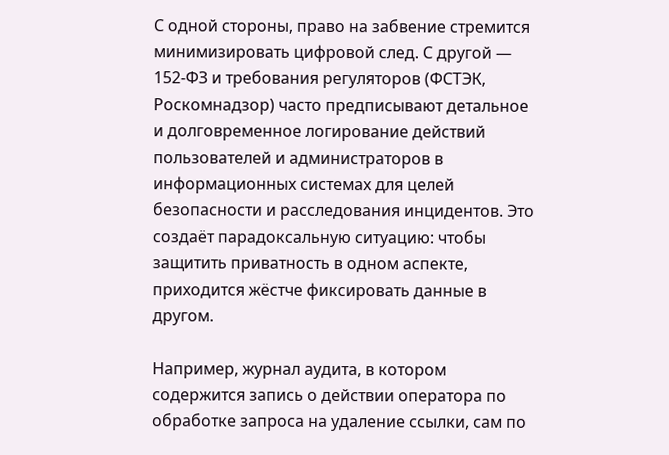С одной стороны, право на забвение стремится минимизировать цифровой след. С другой — 152-ФЗ и требования регуляторов (ФСТЭК, Роскомнадзор) часто предписывают детальное и долговременное логирование действий пользователей и администраторов в информационных системах для целей безопасности и расследования инцидентов. Это создаёт парадоксальную ситуацию: чтобы защитить приватность в одном аспекте, приходится жёстче фиксировать данные в другом.

Например, журнал аудита, в котором содержится запись о действии оператора по обработке запроса на удаление ссылки, сам по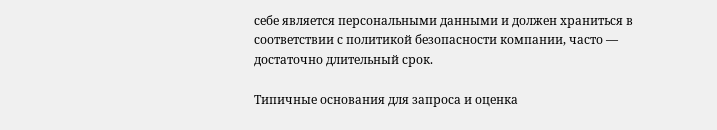себе является персональными данными и должен храниться в соответствии с политикой безопасности компании, часто — достаточно длительный срок.

Типичные основания для запроса и оценка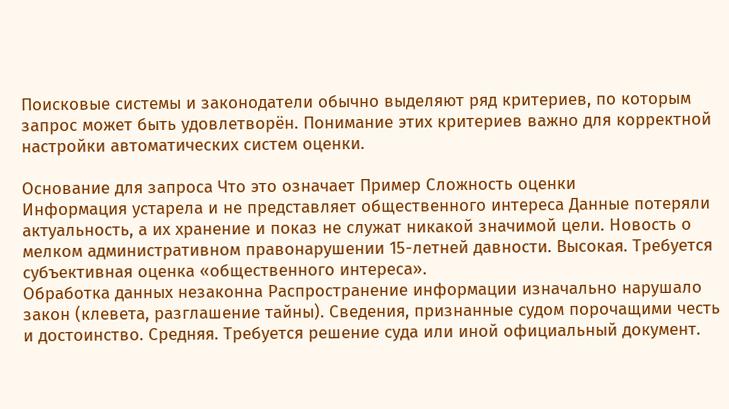Поисковые системы и законодатели обычно выделяют ряд критериев, по которым запрос может быть удовлетворён. Понимание этих критериев важно для корректной настройки автоматических систем оценки.

Основание для запроса Что это означает Пример Сложность оценки
Информация устарела и не представляет общественного интереса Данные потеряли актуальность, а их хранение и показ не служат никакой значимой цели. Новость о мелком административном правонарушении 15-летней давности. Высокая. Требуется субъективная оценка «общественного интереса».
Обработка данных незаконна Распространение информации изначально нарушало закон (клевета, разглашение тайны). Сведения, признанные судом порочащими честь и достоинство. Средняя. Требуется решение суда или иной официальный документ.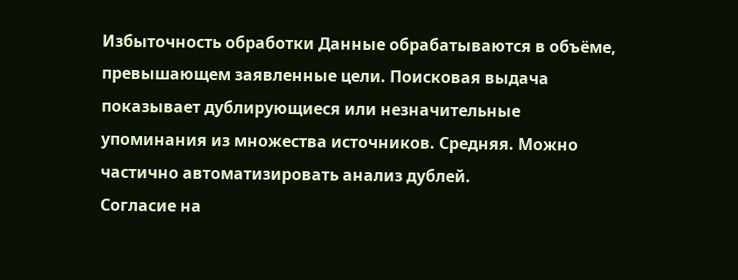Избыточность обработки Данные обрабатываются в объёме, превышающем заявленные цели. Поисковая выдача показывает дублирующиеся или незначительные упоминания из множества источников. Средняя. Можно частично автоматизировать анализ дублей.
Согласие на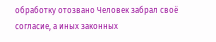обработку отозвано Человек забрал своё согласие, а иных законных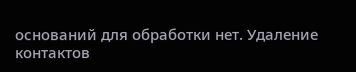оснований для обработки нет. Удаление контактов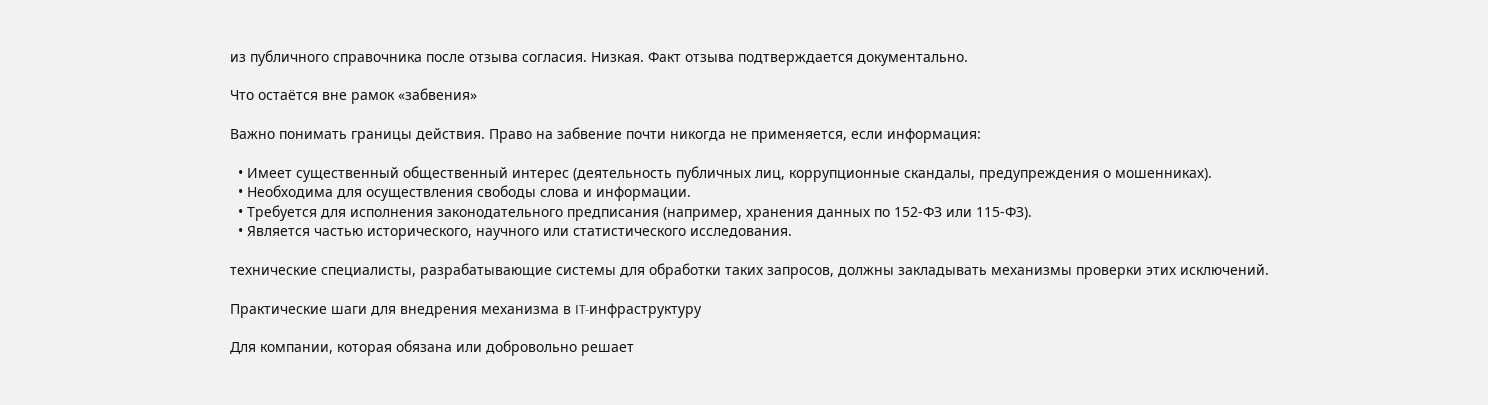из публичного справочника после отзыва согласия. Низкая. Факт отзыва подтверждается документально.

Что остаётся вне рамок «забвения»

Важно понимать границы действия. Право на забвение почти никогда не применяется, если информация:

  • Имеет существенный общественный интерес (деятельность публичных лиц, коррупционные скандалы, предупреждения о мошенниках).
  • Необходима для осуществления свободы слова и информации.
  • Требуется для исполнения законодательного предписания (например, хранения данных по 152-ФЗ или 115-ФЗ).
  • Является частью исторического, научного или статистического исследования.

технические специалисты, разрабатывающие системы для обработки таких запросов, должны закладывать механизмы проверки этих исключений.

Практические шаги для внедрения механизма в IT-инфраструктуру

Для компании, которая обязана или добровольно решает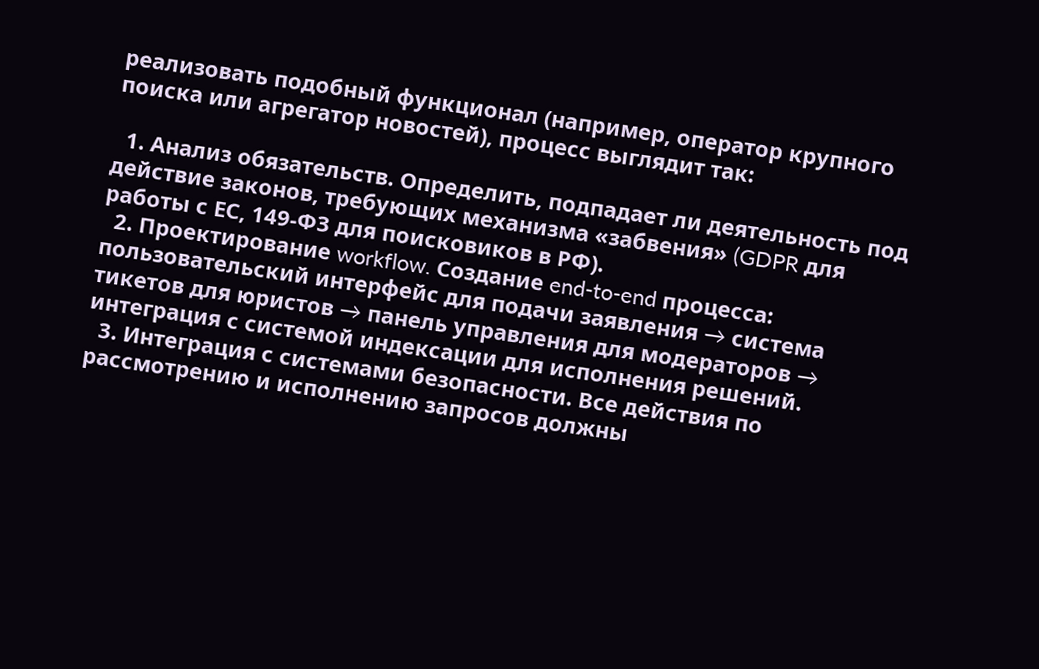реализовать подобный функционал (например, оператор крупного поиска или агрегатор новостей), процесс выглядит так:

  1. Анализ обязательств. Определить, подпадает ли деятельность под действие законов, требующих механизма «забвения» (GDPR для работы с ЕС, 149-ФЗ для поисковиков в РФ).
  2. Проектирование workflow. Создание end-to-end процесса: пользовательский интерфейс для подачи заявления → система тикетов для юристов → панель управления для модераторов → интеграция с системой индексации для исполнения решений.
  3. Интеграция с системами безопасности. Все действия по рассмотрению и исполнению запросов должны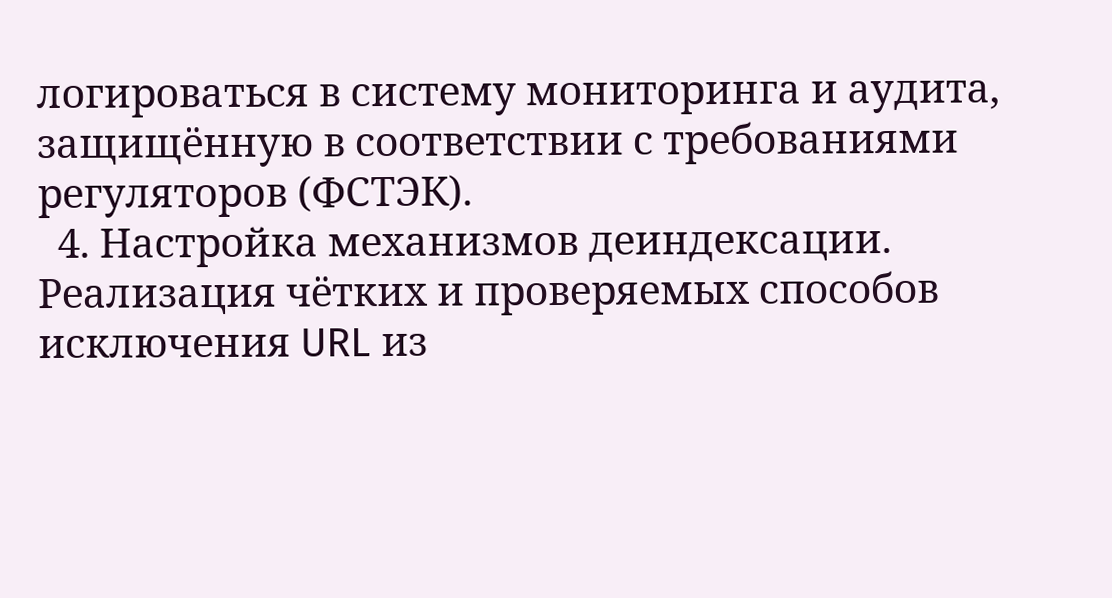логироваться в систему мониторинга и аудита, защищённую в соответствии с требованиями регуляторов (ФСТЭК).
  4. Настройка механизмов деиндексации. Реализация чётких и проверяемых способов исключения URL из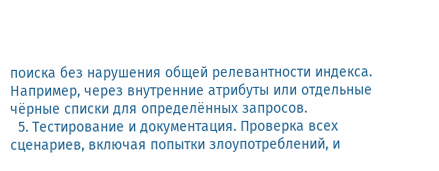поиска без нарушения общей релевантности индекса. Например, через внутренние атрибуты или отдельные чёрные списки для определённых запросов.
  5. Тестирование и документация. Проверка всех сценариев, включая попытки злоупотреблений, и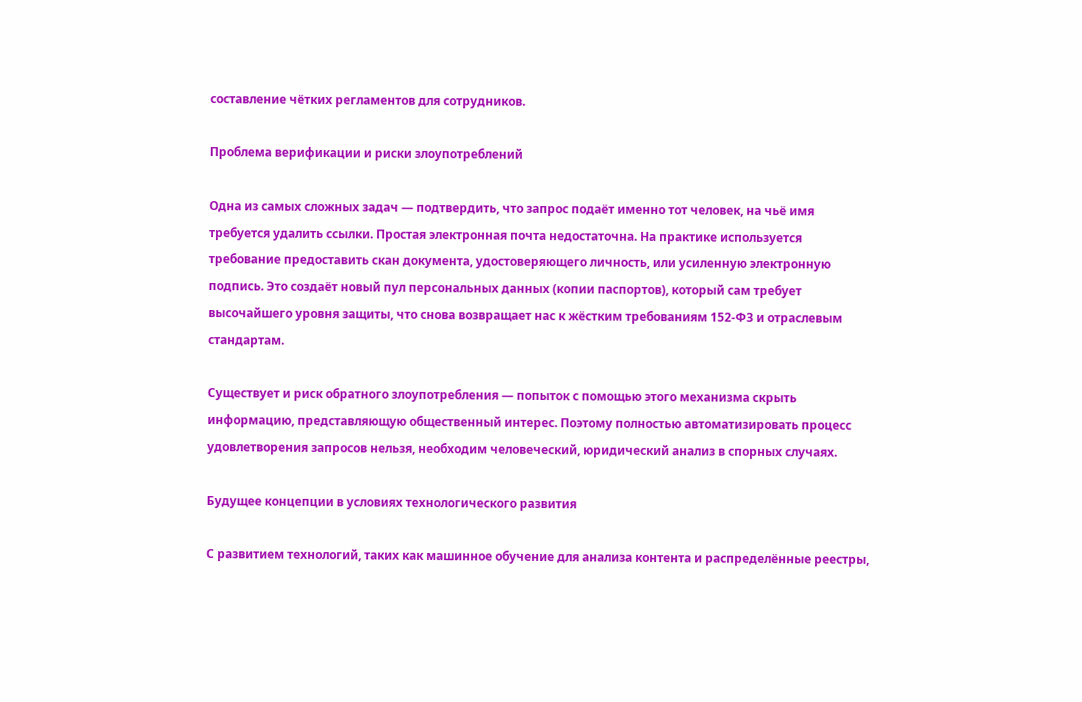составление чётких регламентов для сотрудников.

Проблема верификации и риски злоупотреблений

Одна из самых сложных задач — подтвердить, что запрос подаёт именно тот человек, на чьё имя требуется удалить ссылки. Простая электронная почта недостаточна. На практике используется требование предоставить скан документа, удостоверяющего личность, или усиленную электронную подпись. Это создаёт новый пул персональных данных (копии паспортов), который сам требует высочайшего уровня защиты, что снова возвращает нас к жёстким требованиям 152-ФЗ и отраслевым стандартам.

Существует и риск обратного злоупотребления — попыток с помощью этого механизма скрыть информацию, представляющую общественный интерес. Поэтому полностью автоматизировать процесс удовлетворения запросов нельзя, необходим человеческий, юридический анализ в спорных случаях.

Будущее концепции в условиях технологического развития

С развитием технологий, таких как машинное обучение для анализа контента и распределённые реестры,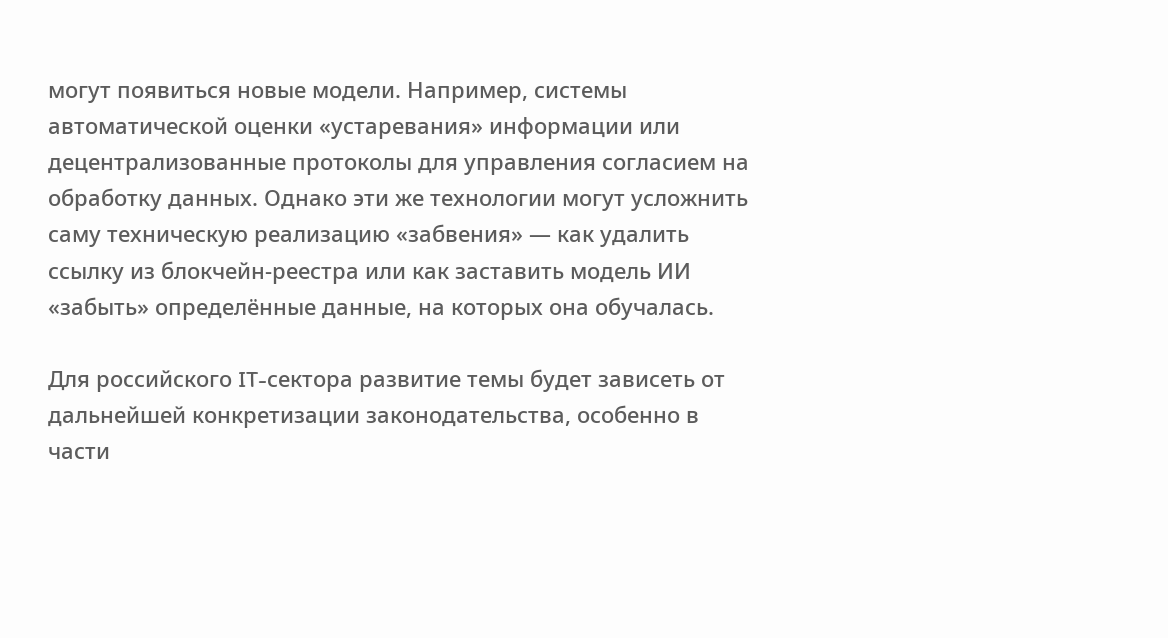могут появиться новые модели. Например, системы автоматической оценки «устаревания» информации или децентрализованные протоколы для управления согласием на обработку данных. Однако эти же технологии могут усложнить саму техническую реализацию «забвения» — как удалить ссылку из блокчейн-реестра или как заставить модель ИИ «забыть» определённые данные, на которых она обучалась.

Для российского IT-сектора развитие темы будет зависеть от дальнейшей конкретизации законодательства, особенно в части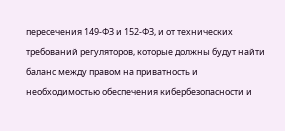пересечения 149-ФЗ и 152-ФЗ, и от технических требований регуляторов, которые должны будут найти баланс между правом на приватность и необходимостью обеспечения кибербезопасности и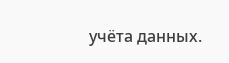учёта данных.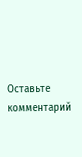Оставьте комментарий